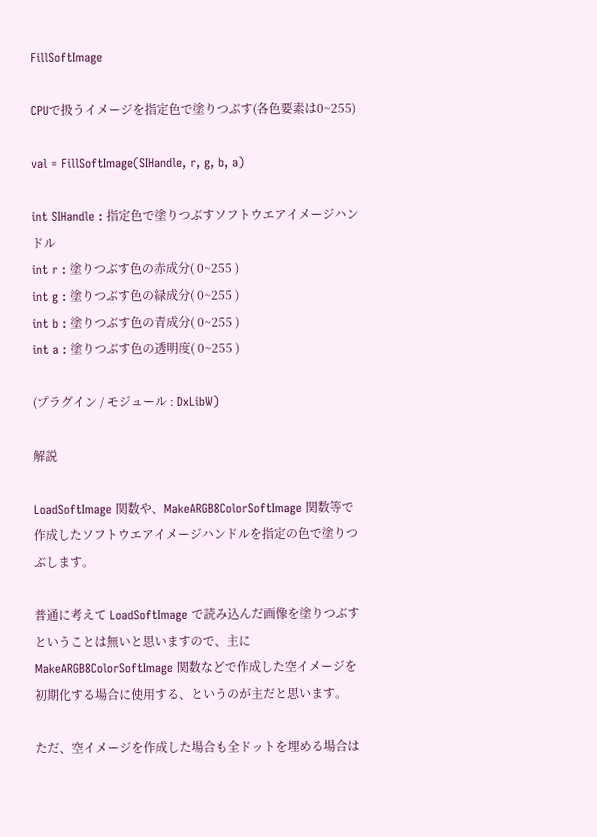FillSoftImage

CPUで扱うイメージを指定色で塗りつぶす(各色要素は0~255)

val = FillSoftImage(SIHandle, r, g, b, a)

int SIHandle : 指定色で塗りつぶすソフトウエアイメージハンドル
int r : 塗りつぶす色の赤成分( 0~255 )
int g : 塗りつぶす色の緑成分( 0~255 )
int b : 塗りつぶす色の青成分( 0~255 )
int a : 塗りつぶす色の透明度( 0~255 )

(プラグイン / モジュール : DxLibW)

解説

LoadSoftImage 関数や、MakeARGB8ColorSoftImage 関数等で作成したソフトウエアイメージハンドルを指定の色で塗りつぶします。

普通に考えて LoadSoftImage で読み込んだ画像を塗りつぶすということは無いと思いますので、主に MakeARGB8ColorSoftImage 関数などで作成した空イメージを初期化する場合に使用する、というのが主だと思います。

ただ、空イメージを作成した場合も全ドットを埋める場合は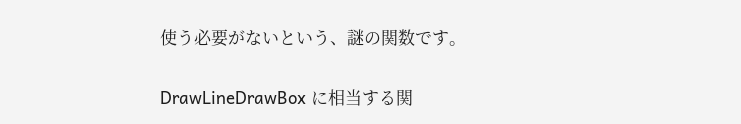使う必要がないという、謎の関数です。

DrawLineDrawBox に相当する関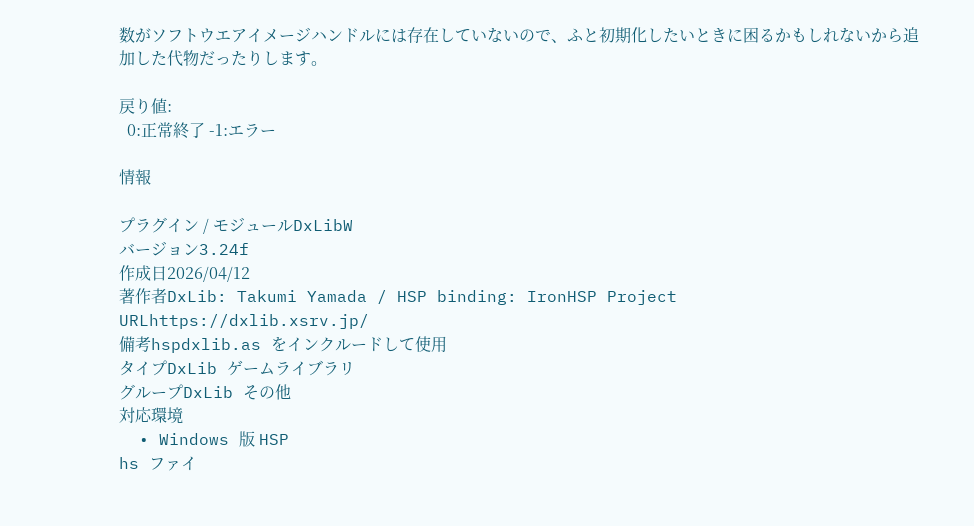数がソフトウエアイメージハンドルには存在していないので、ふと初期化したいときに困るかもしれないから追加した代物だったりします。

戻り値:
  0:正常終了 -1:エラー

情報

プラグイン / モジュールDxLibW
バージョン3.24f
作成日2026/04/12
著作者DxLib: Takumi Yamada / HSP binding: IronHSP Project
URLhttps://dxlib.xsrv.jp/
備考hspdxlib.as をインクルードして使用
タイプDxLib ゲームライブラリ
グループDxLib その他
対応環境
  • Windows 版 HSP
hs ファイ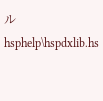ルhsphelp\hspdxlib.hs